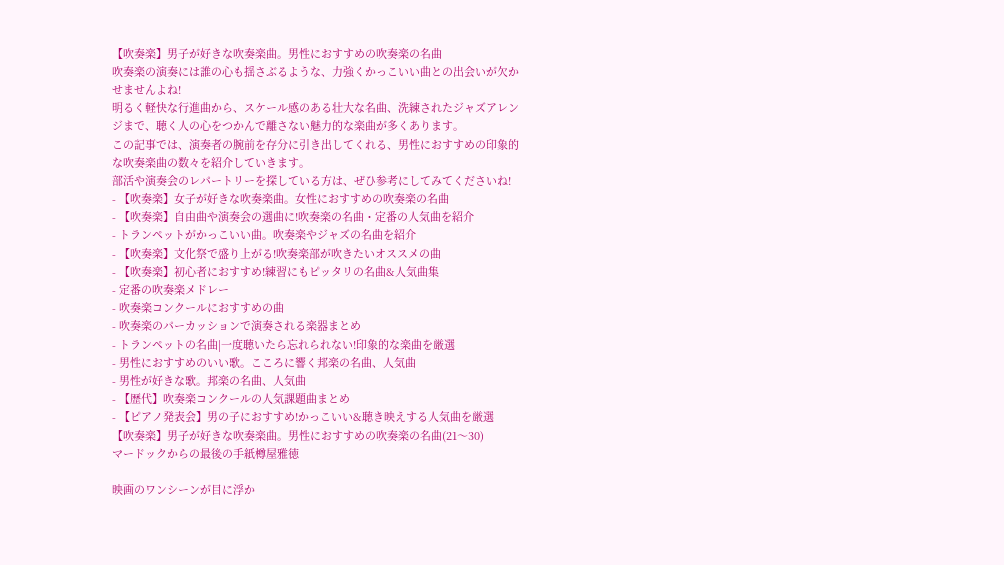【吹奏楽】男子が好きな吹奏楽曲。男性におすすめの吹奏楽の名曲
吹奏楽の演奏には誰の心も揺さぶるような、力強くかっこいい曲との出会いが欠かせませんよね!
明るく軽快な行進曲から、スケール感のある壮大な名曲、洗練されたジャズアレンジまで、聴く人の心をつかんで離さない魅力的な楽曲が多くあります。
この記事では、演奏者の腕前を存分に引き出してくれる、男性におすすめの印象的な吹奏楽曲の数々を紹介していきます。
部活や演奏会のレパートリーを探している方は、ぜひ参考にしてみてくださいね!
- 【吹奏楽】女子が好きな吹奏楽曲。女性におすすめの吹奏楽の名曲
- 【吹奏楽】自由曲や演奏会の選曲に!吹奏楽の名曲・定番の人気曲を紹介
- トランペットがかっこいい曲。吹奏楽やジャズの名曲を紹介
- 【吹奏楽】文化祭で盛り上がる!吹奏楽部が吹きたいオススメの曲
- 【吹奏楽】初心者におすすめ!練習にもピッタリの名曲&人気曲集
- 定番の吹奏楽メドレー
- 吹奏楽コンクールにおすすめの曲
- 吹奏楽のパーカッションで演奏される楽器まとめ
- トランペットの名曲|一度聴いたら忘れられない!印象的な楽曲を厳選
- 男性におすすめのいい歌。こころに響く邦楽の名曲、人気曲
- 男性が好きな歌。邦楽の名曲、人気曲
- 【歴代】吹奏楽コンクールの人気課題曲まとめ
- 【ピアノ発表会】男の子におすすめ!かっこいい&聴き映えする人気曲を厳選
【吹奏楽】男子が好きな吹奏楽曲。男性におすすめの吹奏楽の名曲(21〜30)
マードックからの最後の手紙樽屋雅徳

映画のワンシーンが目に浮か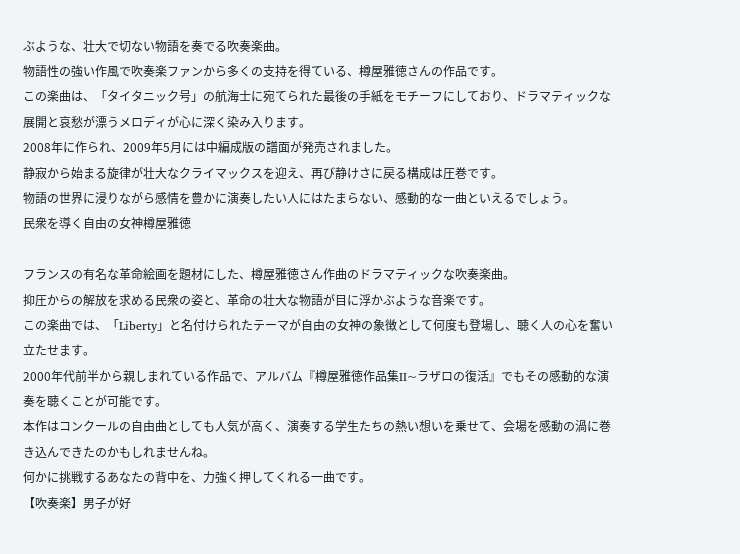ぶような、壮大で切ない物語を奏でる吹奏楽曲。
物語性の強い作風で吹奏楽ファンから多くの支持を得ている、樽屋雅徳さんの作品です。
この楽曲は、「タイタニック号」の航海士に宛てられた最後の手紙をモチーフにしており、ドラマティックな展開と哀愁が漂うメロディが心に深く染み入ります。
2008年に作られ、2009年5月には中編成版の譜面が発売されました。
静寂から始まる旋律が壮大なクライマックスを迎え、再び静けさに戻る構成は圧巻です。
物語の世界に浸りながら感情を豊かに演奏したい人にはたまらない、感動的な一曲といえるでしょう。
民衆を導く自由の女神樽屋雅徳

フランスの有名な革命絵画を題材にした、樽屋雅徳さん作曲のドラマティックな吹奏楽曲。
抑圧からの解放を求める民衆の姿と、革命の壮大な物語が目に浮かぶような音楽です。
この楽曲では、「Liberty」と名付けられたテーマが自由の女神の象徴として何度も登場し、聴く人の心を奮い立たせます。
2000年代前半から親しまれている作品で、アルバム『樽屋雅徳作品集II~ラザロの復活』でもその感動的な演奏を聴くことが可能です。
本作はコンクールの自由曲としても人気が高く、演奏する学生たちの熱い想いを乗せて、会場を感動の渦に巻き込んできたのかもしれませんね。
何かに挑戦するあなたの背中を、力強く押してくれる一曲です。
【吹奏楽】男子が好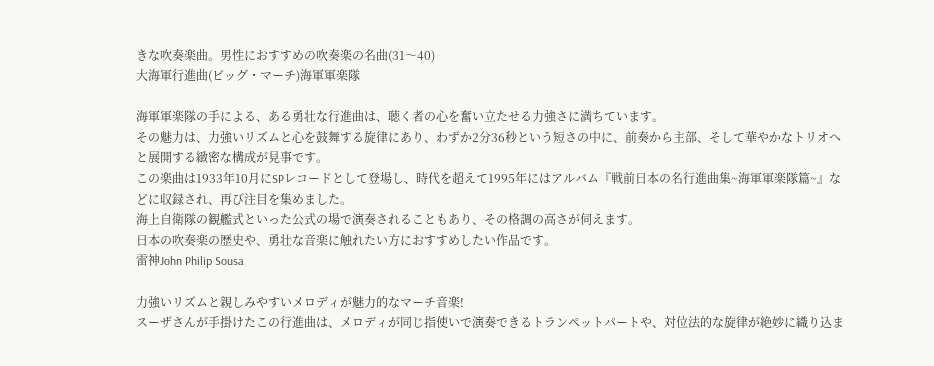きな吹奏楽曲。男性におすすめの吹奏楽の名曲(31〜40)
大海軍行進曲(ビッグ・マーチ)海軍軍楽隊

海軍軍楽隊の手による、ある勇壮な行進曲は、聴く者の心を奮い立たせる力強さに満ちています。
その魅力は、力強いリズムと心を鼓舞する旋律にあり、わずか2分36秒という短さの中に、前奏から主部、そして華やかなトリオへと展開する緻密な構成が見事です。
この楽曲は1933年10月にSPレコードとして登場し、時代を超えて1995年にはアルバム『戦前日本の名行進曲集~海軍軍楽隊篇~』などに収録され、再び注目を集めました。
海上自衛隊の観艦式といった公式の場で演奏されることもあり、その格調の高さが伺えます。
日本の吹奏楽の歴史や、勇壮な音楽に触れたい方におすすめしたい作品です。
雷神John Philip Sousa

力強いリズムと親しみやすいメロディが魅力的なマーチ音楽!
スーザさんが手掛けたこの行進曲は、メロディが同じ指使いで演奏できるトランペットパートや、対位法的な旋律が絶妙に織り込ま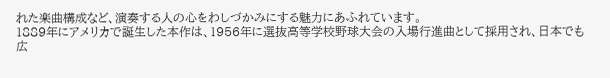れた楽曲構成など、演奏する人の心をわしづかみにする魅力にあふれています。
1889年にアメリカで誕生した本作は、1956年に選抜高等学校野球大会の入場行進曲として採用され、日本でも広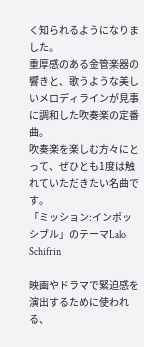く知られるようになりました。
重厚感のある金管楽器の響きと、歌うような美しいメロディラインが見事に調和した吹奏楽の定番曲。
吹奏楽を楽しむ方々にとって、ぜひとも1度は触れていただきたい名曲です。
「ミッション:インポッシブル」のテーマLalo Schifrin

映画やドラマで緊迫感を演出するために使われる、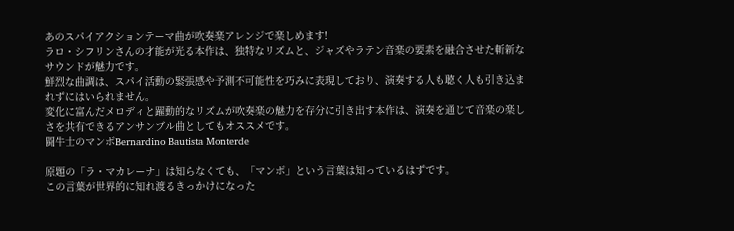あのスパイアクションテーマ曲が吹奏楽アレンジで楽しめます!
ラロ・シフリンさんの才能が光る本作は、独特なリズムと、ジャズやラテン音楽の要素を融合させた斬新なサウンドが魅力です。
鮮烈な曲調は、スパイ活動の緊張感や予測不可能性を巧みに表現しており、演奏する人も聴く人も引き込まれずにはいられません。
変化に富んだメロディと躍動的なリズムが吹奏楽の魅力を存分に引き出す本作は、演奏を通じて音楽の楽しさを共有できるアンサンブル曲としてもオススメです。
闘牛士のマンボBernardino Bautista Monterde

原題の「ラ・マカレーナ」は知らなくても、「マンボ」という言葉は知っているはずです。
この言葉が世界的に知れ渡るきっかけになった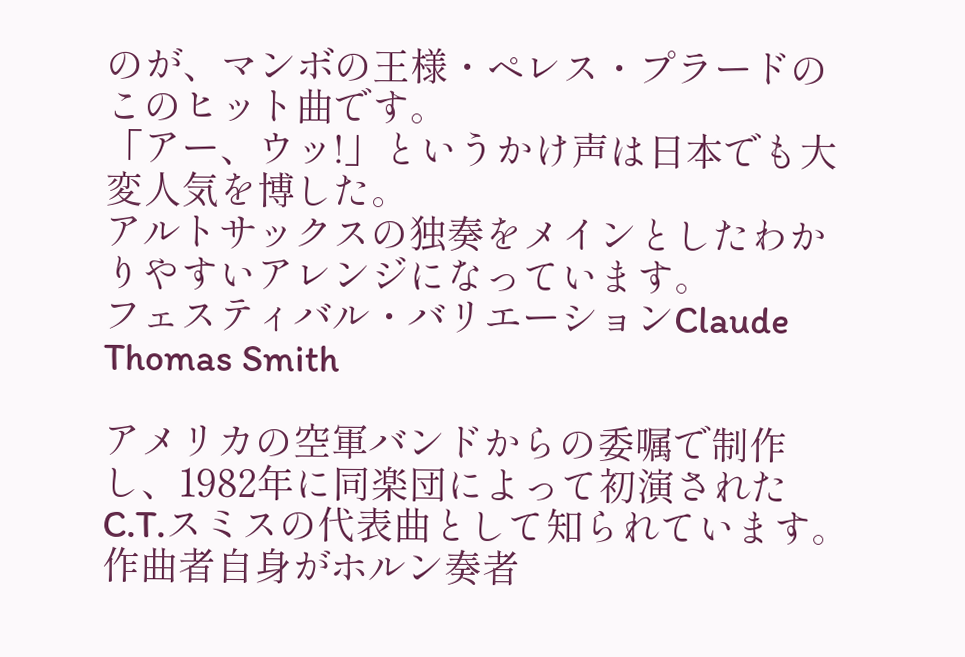のが、マンボの王様・ペレス・プラードのこのヒット曲です。
「アー、ウッ!」というかけ声は日本でも大変人気を博した。
アルトサックスの独奏をメインとしたわかりやすいアレンジになっています。
フェスティバル・バリエーションClaude Thomas Smith

アメリカの空軍バンドからの委嘱で制作し、1982年に同楽団によって初演されたC.T.スミスの代表曲として知られています。
作曲者自身がホルン奏者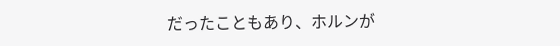だったこともあり、ホルンが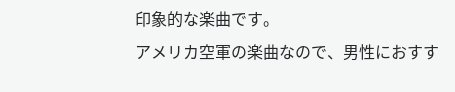印象的な楽曲です。
アメリカ空軍の楽曲なので、男性におすす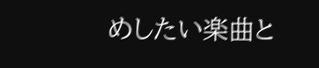めしたい楽曲と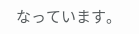なっています。